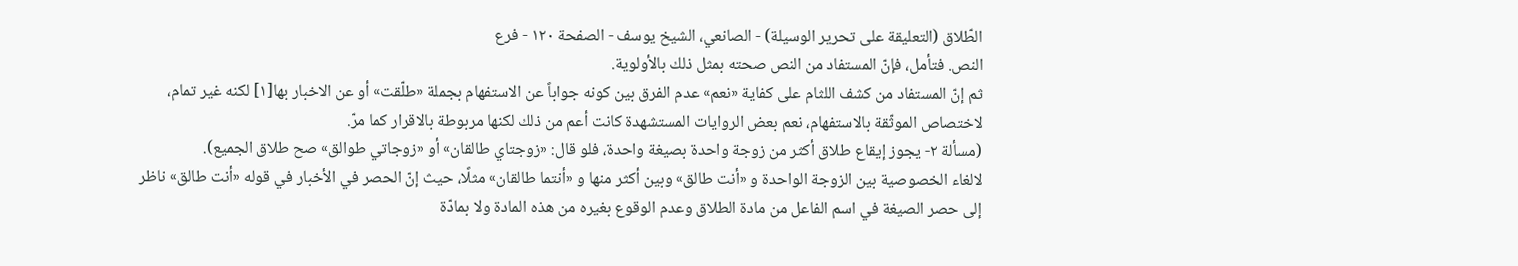الطّلاق (التعليقة على تحرير الوسيلة) - الصانعي، الشيخ يوسف - الصفحة ١٢٠ - فرع
النص. فتأمل، فإنّ المستفاد من النص صحته بمثل ذلك بالأولوية.
ثم إنّ المستفاد من كشف اللثام على كفاية «نعم» عدم الفرق بين كونه جواباً عن الاستفهام بجملة «طلّقت» أو عن الاخبار بها[١] لكنه غير تمام، لاختصاص الموثّقة بالاستفهام، نعم بعض الروايات المستشهدة كانت أعم من ذلك لكنها مربوطة بالاقرار كما مرّ.
(مسألة ٢- يجوز إيقاع طلاق أكثر من زوجة واحدة بصيغة واحدة، فلو قال: «زوجتاي طالقان» أو «زوجاتي طوالق» صح طلاق الجميع).
لالغاء الخصوصية بين الزوجة الواحدة و «أنت طالق» وبين أكثر منها و «أنتما طالقان» مثلًا، حيث إنّ الحصر في الأخبار في قوله «أنت طالق» ناظر إلى حصر الصيغة في اسم الفاعل من مادة الطلاق وعدم الوقوع بغيره من هذه المادة ولا بمادّة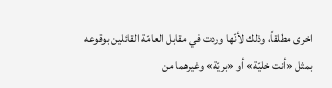اخرى مطلقاً، وذلك لأنّها وردت في مقابل العامّة القائلين بوقوعه بمثل «أنت خليّة» أو «بريّة» وغيرهما من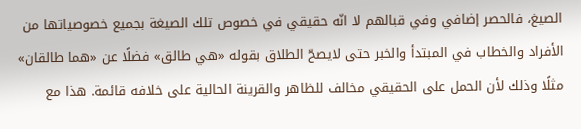الصيغ، فالحصر إضافي وفي قبالهم لا انّه حقيقي في خصوص تلك الصيغة بجميع خصوصياتها من الأفراد والخطاب في المبتدأ والخبر حتى لايصحّ الطلاق بقوله «هي طالق» فضلًا عن «هما طالقان» مثلًا وذلك لأن الحمل على الحقيقي مخالف للظاهر والقرينة الحالية على خلافه قائمة. هذا مع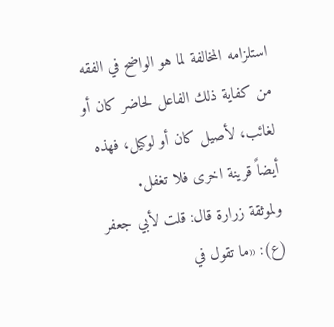استلزامه المخالفة لما هو الواضح في الفقه من كفاية ذلك الفاعل لحاضر كان أو لغائب، لأصيل كان أو لوكيل، فهذه أيضاً قرينة اخرى فلا تغفل.
ولموثقة زرارة قال: قلت لأبي جعفر (ع): «ما تقول في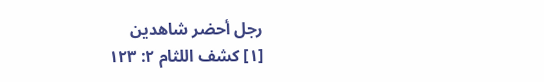رجل أحضر شاهدين
[١] كشف اللثام ٢: ١٢٣